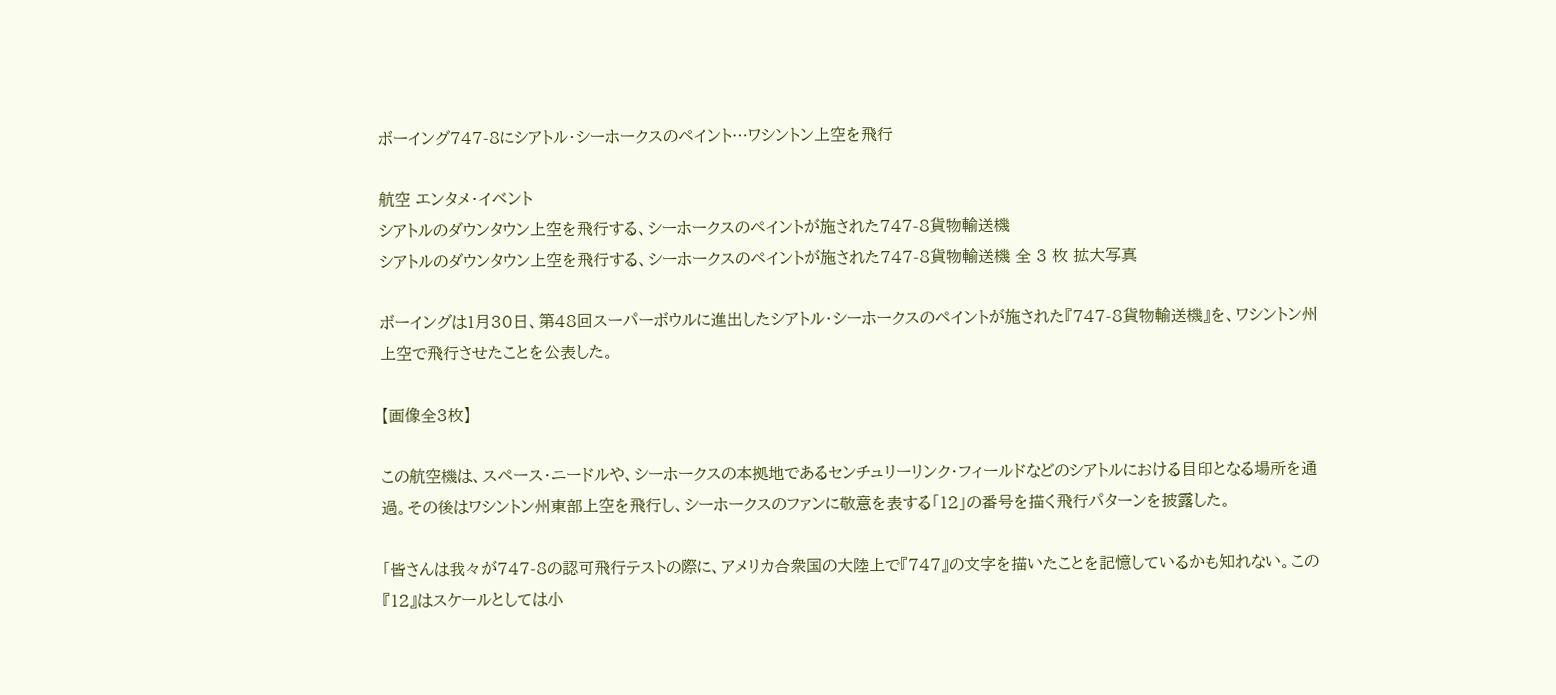ボーイング747-8にシアトル・シーホークスのペイント…ワシントン上空を飛行

航空 エンタメ・イベント
シアトルのダウンタウン上空を飛行する、シーホークスのペイントが施された747-8貨物輸送機
シアトルのダウンタウン上空を飛行する、シーホークスのペイントが施された747-8貨物輸送機 全 3 枚 拡大写真

ボーイングは1月30日、第48回スーパーボウルに進出したシアトル・シーホークスのペイントが施された『747-8貨物輸送機』を、ワシントン州上空で飛行させたことを公表した。

【画像全3枚】

この航空機は、スペース・ニードルや、シーホークスの本拠地であるセンチュリーリンク・フィールドなどのシアトルにおける目印となる場所を通過。その後はワシントン州東部上空を飛行し、シーホークスのファンに敬意を表する「12」の番号を描く飛行パターンを披露した。

「皆さんは我々が747-8の認可飛行テストの際に、アメリカ合衆国の大陸上で『747』の文字を描いたことを記憶しているかも知れない。この『12』はスケールとしては小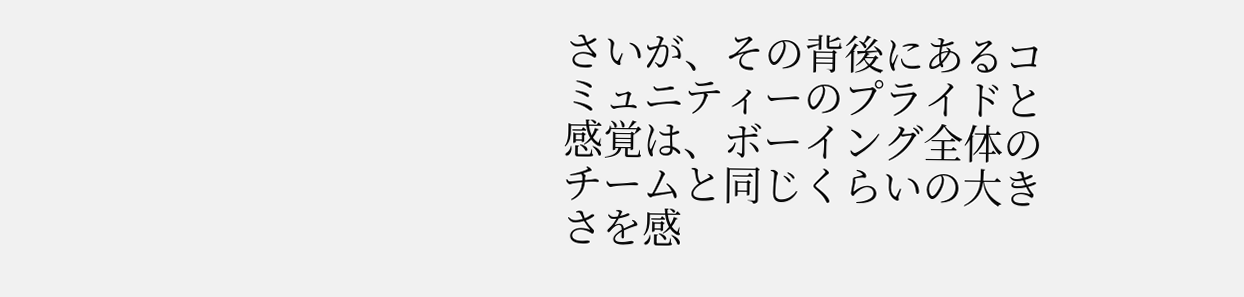さいが、その背後にあるコミュニティーのプライドと感覚は、ボーイング全体のチームと同じくらいの大きさを感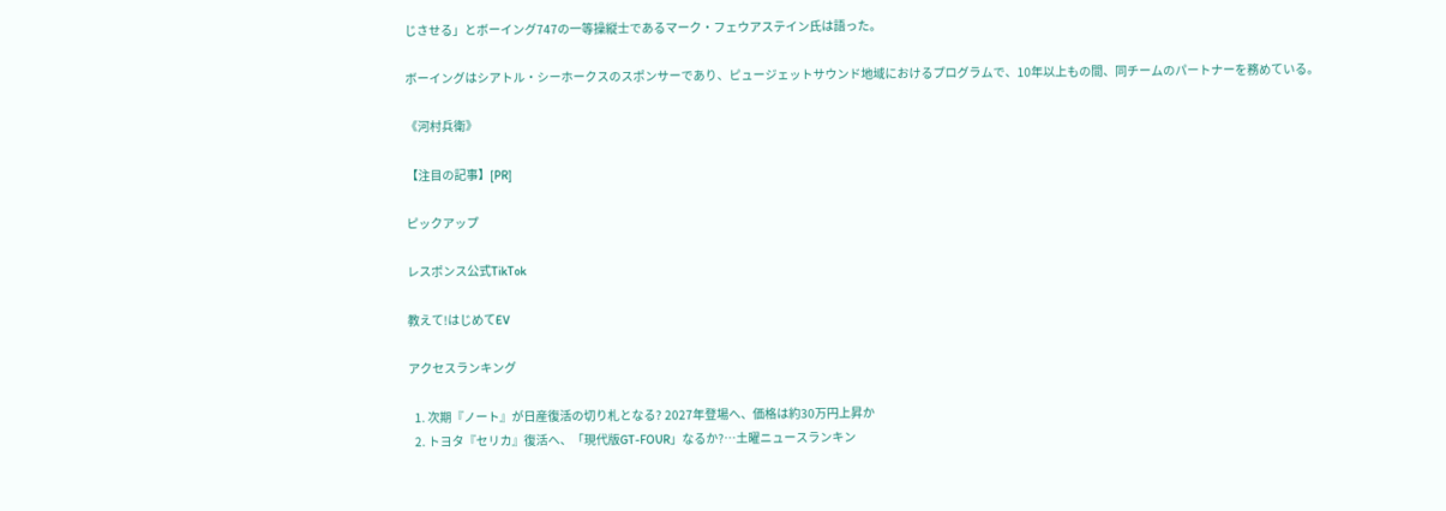じさせる」とボーイング747の一等操縦士であるマーク・フェウアステイン氏は語った。

ボーイングはシアトル・シーホークスのスポンサーであり、ピュージェットサウンド地域におけるプログラムで、10年以上もの間、同チームのパートナーを務めている。

《河村兵衛》

【注目の記事】[PR]

ピックアップ

レスポンス公式TikTok

教えて!はじめてEV

アクセスランキング

  1. 次期『ノート』が日産復活の切り札となる? 2027年登場へ、価格は約30万円上昇か
  2. トヨタ『セリカ』復活へ、「現代版GT-FOUR」なるか?…土曜ニュースランキン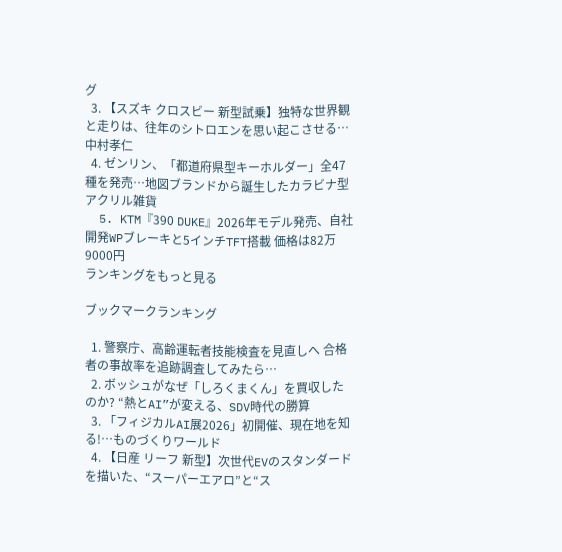グ
  3. 【スズキ クロスビー 新型試乗】独特な世界観と走りは、往年のシトロエンを思い起こさせる…中村孝仁
  4. ゼンリン、「都道府県型キーホルダー」全47種を発売…地図ブランドから誕生したカラビナ型アクリル雑貨
  5. KTM『390 DUKE』2026年モデル発売、自社開発WPブレーキと5インチTFT搭載 価格は82万9000円
ランキングをもっと見る

ブックマークランキング

  1. 警察庁、高齢運転者技能検査を見直しへ 合格者の事故率を追跡調査してみたら…
  2. ボッシュがなぜ「しろくまくん」を買収したのか? “熱とAI”が変える、SDV時代の勝算
  3. 「フィジカルAI展2026」初開催、現在地を知る!…ものづくりワールド
  4. 【日産 リーフ 新型】次世代EVのスタンダードを描いた、“スーパーエアロ”と“ス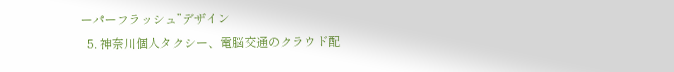ーパーフラッシュ”デザイン
  5. 神奈川個人タクシー、電脳交通のクラウド配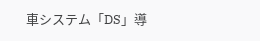車システム「DS」導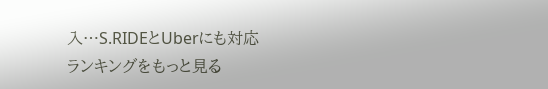入…S.RIDEとUberにも対応
ランキングをもっと見る